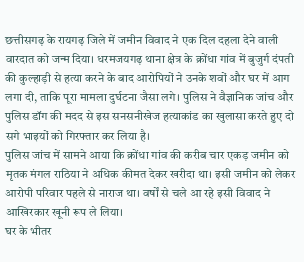छत्तीसगढ़ के रायगढ़ जिले में जमीन विवाद ने एक दिल दहला देने वाली वारदात को जन्म दिया। धरमजयगढ़ थाना क्षेत्र के क्रोंधा गांव में बुजुर्ग दंपती की कुल्हाड़ी से हत्या करने के बाद आरोपियों ने उनके शवों और घर में आग लगा दी, ताकि पूरा मामला दुर्घटना जैसा लगे। पुलिस ने वैज्ञानिक जांच और पुलिस डॉग की मदद से इस सनसनीखेज हत्याकांड का खुलासा करते हुए दो सगे भाइयों को गिरफ्तार कर लिया है।
पुलिस जांच में सामने आया कि क्रोंधा गांव की करीब चार एकड़ जमीन को मृतक मंगल राठिया ने अधिक कीमत देकर खरीदा था। इसी जमीन को लेकर आरोपी परिवार पहले से नाराज था। वर्षों से चले आ रहे इसी विवाद ने आखिरकार खूनी रूप ले लिया।
घर के भीतर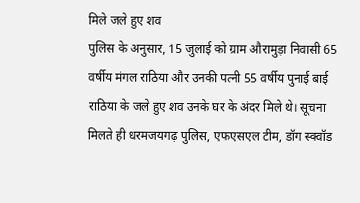मिले जले हुए शव
पुलिस के अनुसार, 15 जुलाई को ग्राम औरामुड़ा निवासी 65 वर्षीय मंगल राठिया और उनकी पत्नी 55 वर्षीय पुनाई बाई राठिया के जले हुए शव उनके घर के अंदर मिले थे। सूचना मिलते ही धरमजयगढ़ पुलिस, एफएसएल टीम, डॉग स्क्वॉड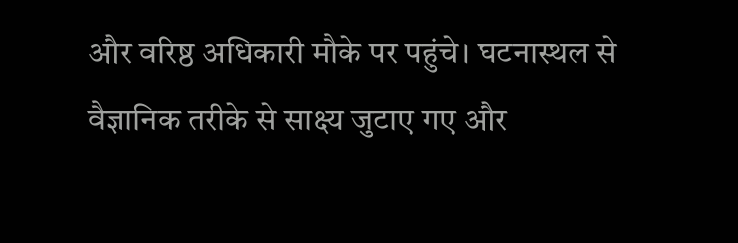और वरिष्ठ अधिकारी मौके पर पहुंचे। घटनास्थल से वैज्ञानिक तरीके से साक्ष्य जुटाए गए और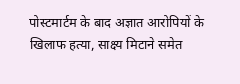पोस्टमार्टम के बाद अज्ञात आरोपियों के खिलाफ हत्या, साक्ष्य मिटाने समेत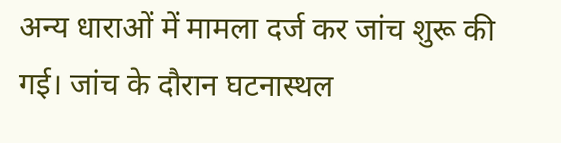अन्य धाराओं में मामला दर्ज कर जांच शुरू की गई। जांच के दौरान घटनास्थल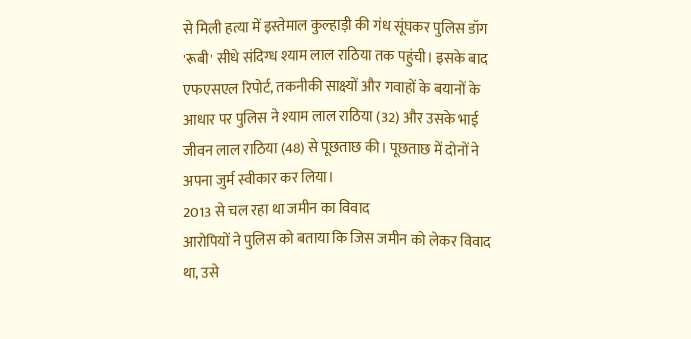से मिली हत्या में इस्तेमाल कुल्हाड़ी की गंध सूंघकर पुलिस डॉग 'रूबी' सीधे संदिग्ध श्याम लाल राठिया तक पहुंची। इसके बाद एफएसएल रिपोर्ट, तकनीकी साक्ष्यों और गवाहों के बयानों के आधार पर पुलिस ने श्याम लाल राठिया (32) और उसके भाई जीवन लाल राठिया (48) से पूछताछ की। पूछताछ में दोनों ने अपना जुर्म स्वीकार कर लिया।
2013 से चल रहा था जमीन का विवाद
आरोपियों ने पुलिस को बताया कि जिस जमीन को लेकर विवाद था, उसे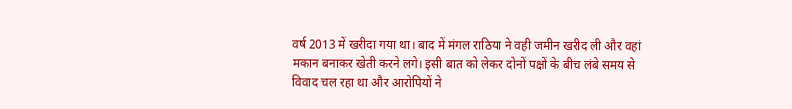वर्ष 2013 में खरीदा गया था। बाद में मंगल राठिया ने वही जमीन खरीद ली और वहां मकान बनाकर खेती करने लगे। इसी बात को लेकर दोनों पक्षों के बीच लंबे समय से विवाद चल रहा था और आरोपियों ने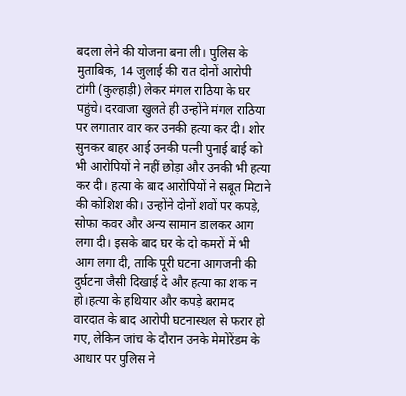बदला लेने की योजना बना ली। पुलिस के मुताबिक, 14 जुलाई की रात दोनों आरोपी टांगी (कुल्हाड़ी) लेकर मंगल राठिया के घर पहुंचे। दरवाजा खुलते ही उन्होंने मंगल राठिया पर लगातार वार कर उनकी हत्या कर दी। शोर सुनकर बाहर आई उनकी पत्नी पुनाई बाई को भी आरोपियों ने नहीं छोड़ा और उनकी भी हत्या कर दी। हत्या के बाद आरोपियों ने सबूत मिटाने की कोशिश की। उन्होंने दोनों शवों पर कपड़े, सोफा कवर और अन्य सामान डालकर आग लगा दी। इसके बाद घर के दो कमरों में भी आग लगा दी, ताकि पूरी घटना आगजनी की दुर्घटना जैसी दिखाई दे और हत्या का शक न हो।हत्या के हथियार और कपड़े बरामद
वारदात के बाद आरोपी घटनास्थल से फरार हो गए, लेकिन जांच के दौरान उनके मेमोरेंडम के आधार पर पुलिस ने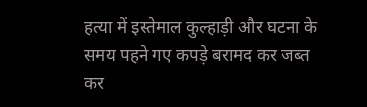हत्या में इस्तेमाल कुल्हाड़ी और घटना के समय पहने गए कपड़े बरामद कर जब्त कर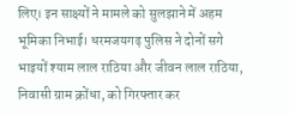लिए। इन साक्ष्यों ने मामले को सुलझाने में अहम भूमिका निभाई। धरमजयगढ़ पुलिस ने दोनों सगे भाइयों श्याम लाल राठिया और जीवन लाल राठिया, निवासी ग्राम क्रोंधा, को गिरफ्तार कर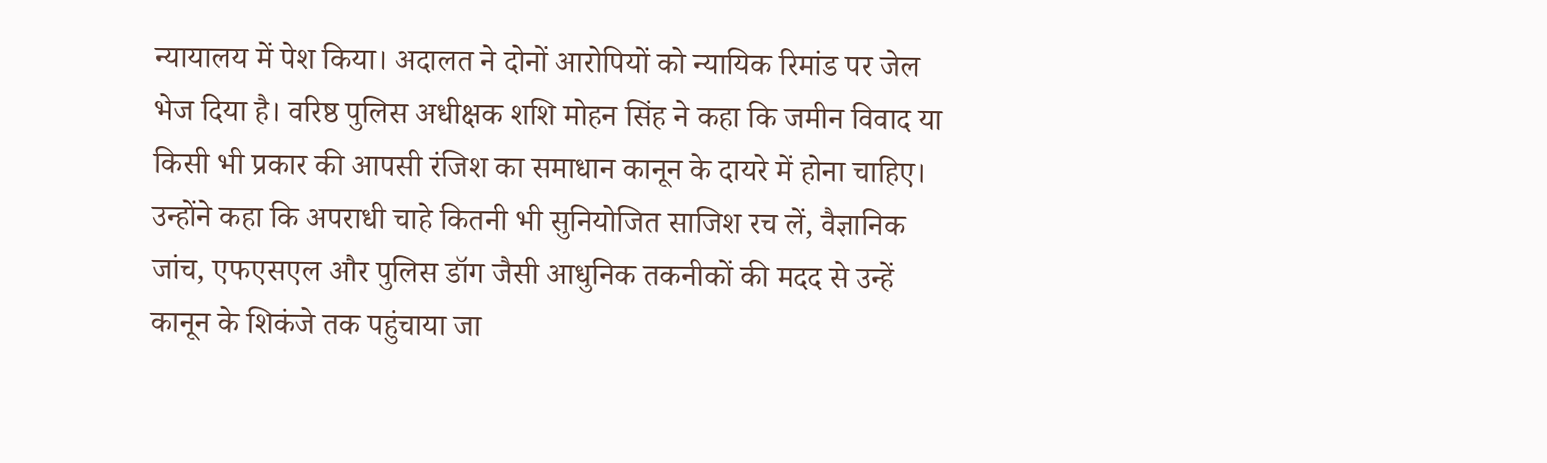न्यायालय में पेश किया। अदालत ने दोनों आरोपियों को न्यायिक रिमांड पर जेल भेज दिया है। वरिष्ठ पुलिस अधीक्षक शशि मोहन सिंह ने कहा कि जमीन विवाद या किसी भी प्रकार की आपसी रंजिश का समाधान कानून के दायरे में होना चाहिए। उन्होंने कहा कि अपराधी चाहे कितनी भी सुनियोजित साजिश रच लें, वैज्ञानिक जांच, एफएसएल और पुलिस डॉग जैसी आधुनिक तकनीकों की मदद से उन्हें कानून के शिकंजे तक पहुंचाया जा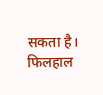सकता है। फिलहाल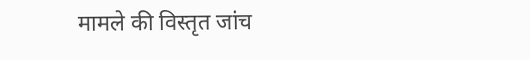मामले की विस्तृत जांच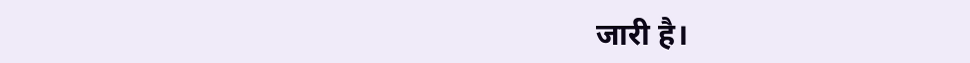जारी है।